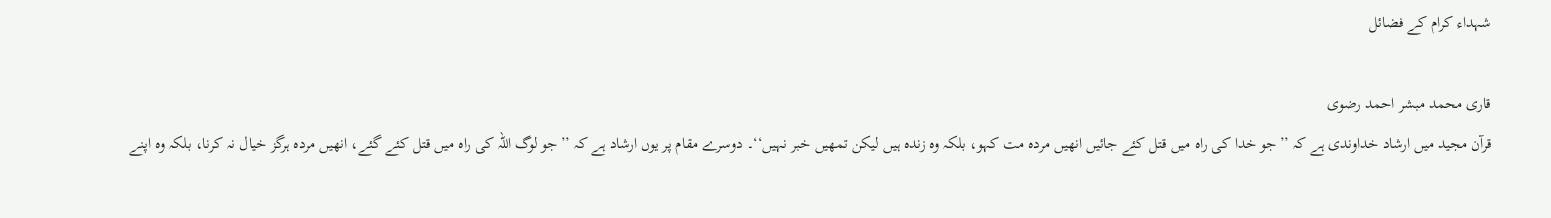شہداء کرام کے فضائل

قاری محمد مبشر احمد رضوی
قرآن مجید میں ارشاد خداوندی ہے کہ ’’جو خدا کی راہ میں قتل کئے جائیں انھیں مردہ مت کہو، بلکہ وہ زندہ ہیں لیکن تمھیں خبر نہیں‘‘۔ دوسرے مقام پر یوں ارشاد ہے کہ ’’جو لوگ اللہ کی راہ میں قتل کئے گئے، انھیں مردہ ہرگز خیال نہ کرنا، بلکہ وہ اپنے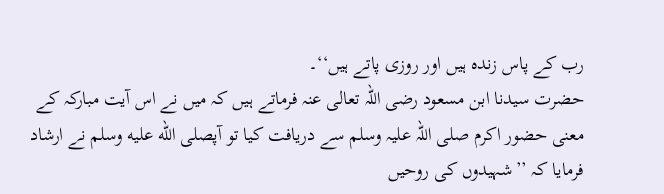رب کے پاس زندہ ہیں اور روزی پاتے ہیں‘‘۔
حضرت سیدنا ابن مسعود رضی اللہ تعالی عنہ فرماتے ہیں کہ میں نے اس آیت مبارکہ کے معنی حضور اکرم صلی اللہ علیہ وسلم سے دریافت کیا تو آپصلى الله عليه وسلم نے ارشاد فرمایا کہ ’’شہیدوں کی روحیں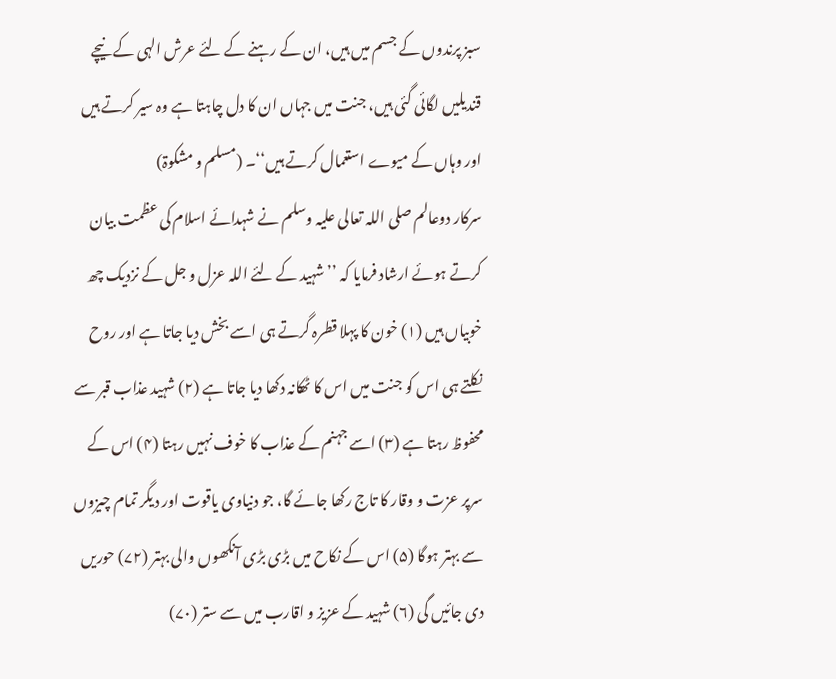سبز پرندوں کے جسم میں ہیں، ان کے رہنے کے لئے عرش الہی کے نیچے قندیلیں لگائی گئی ہیں، جنت میں جہاں ان کا دل چاہتا ہے وہ سیر کرتے ہیں اور وہاں کے میوے استعمال کرتے ہیں‘‘۔ (مسلم و مشکوۃ)
سرکار دوعالم صلی اللہ تعالی علیہ وسلم نے شہدائے اسلام کی عظمت بیان کرتے ہوئے ارشاد فرمایا کہ ’’شہید کے لئے اللہ عزل و جل کے نزدیک چھ خوبیاں ہیں (۱) خون کا پہلا قطرہ گرتے ہی اسے بخش دیا جاتا ہے اور روح نکلتے ہی اس کو جنت میں اس کا ٹھکانہ دکھا دیا جاتا ہے (۲) شہید عذاب قبر سے محفوظ رہتا ہے (۳) اسے جہنم کے عذاب کا خوف نہیں رہتا (۴) اس کے سرپر عزت و وقار کا تاج رکھا جائے گا، جو دنیاوی یاقوت اور دیگر تمام چیزوں سے بہتر ہوگا (۵) اس کے نکاح میں بڑی بڑی آنکھوں والی بہتر (۷۲) حوریں دی جائیں گی (۶) شہید کے عزیز و اقارب میں سے ستر (۷۰)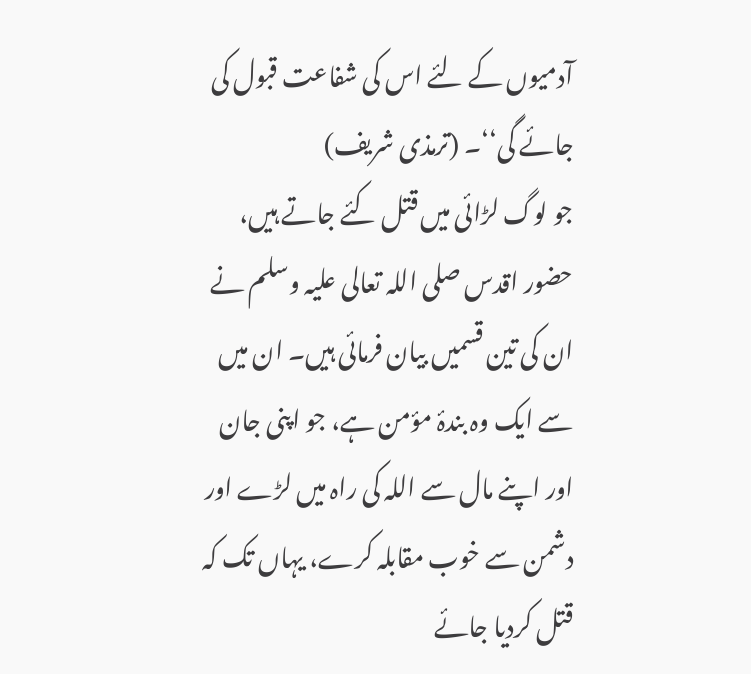آدمیوں کے لئے اس کی شفاعت قبول کی جائے گی‘‘۔ (ترمذی شریف)
جو لوگ لڑائی میں قتل کئے جاتے ہیں، حضور اقدس صلی اللہ تعالی علیہ وسلم نے ان کی تین قسمیں بیان فرمائی ہیں۔ ان میں سے ایک وہ بندۂ مؤمن ہے، جو اپنی جان اور اپنے مال سے اللہ کی راہ میں لڑے اور دشمن سے خوب مقابلہ کرے، یہاں تک کہ قتل کردیا جائے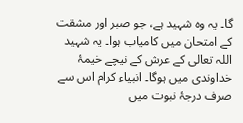گا۔ یہ وہ شہید ہے، جو صبر اور مشقت کے امتحان میں کامیاب ہوا۔ یہ شہید اللہ تعالی کے عرش کے نیچے خیمۂ خداوندی میں ہوگا۔ انبیاء کرام اس سے صرف درجۂ نبوت میں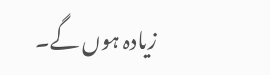زیادہ ہوں گے۔